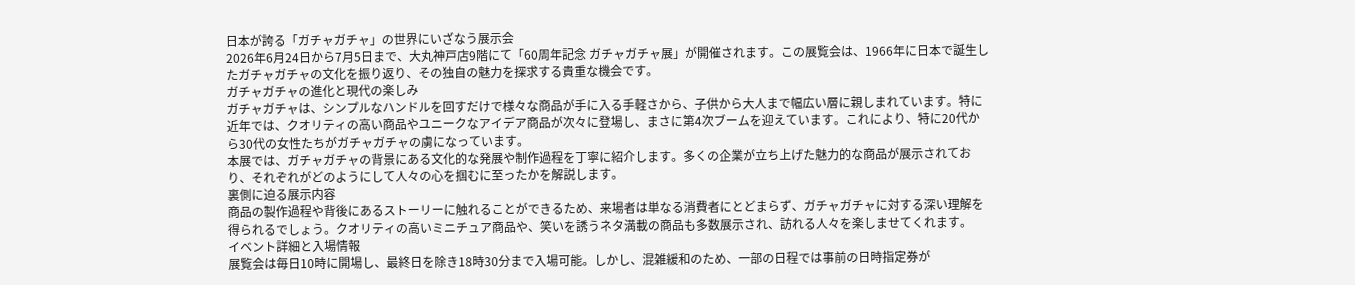日本が誇る「ガチャガチャ」の世界にいざなう展示会
2026年6月24日から7月5日まで、大丸神戸店9階にて「60周年記念 ガチャガチャ展」が開催されます。この展覧会は、1966年に日本で誕生したガチャガチャの文化を振り返り、その独自の魅力を探求する貴重な機会です。
ガチャガチャの進化と現代の楽しみ
ガチャガチャは、シンプルなハンドルを回すだけで様々な商品が手に入る手軽さから、子供から大人まで幅広い層に親しまれています。特に近年では、クオリティの高い商品やユニークなアイデア商品が次々に登場し、まさに第4次ブームを迎えています。これにより、特に20代から30代の女性たちがガチャガチャの虜になっています。
本展では、ガチャガチャの背景にある文化的な発展や制作過程を丁寧に紹介します。多くの企業が立ち上げた魅力的な商品が展示されており、それぞれがどのようにして人々の心を掴むに至ったかを解説します。
裏側に迫る展示内容
商品の製作過程や背後にあるストーリーに触れることができるため、来場者は単なる消費者にとどまらず、ガチャガチャに対する深い理解を得られるでしょう。クオリティの高いミニチュア商品や、笑いを誘うネタ満載の商品も多数展示され、訪れる人々を楽しませてくれます。
イベント詳細と入場情報
展覧会は毎日10時に開場し、最終日を除き18時30分まで入場可能。しかし、混雑緩和のため、一部の日程では事前の日時指定券が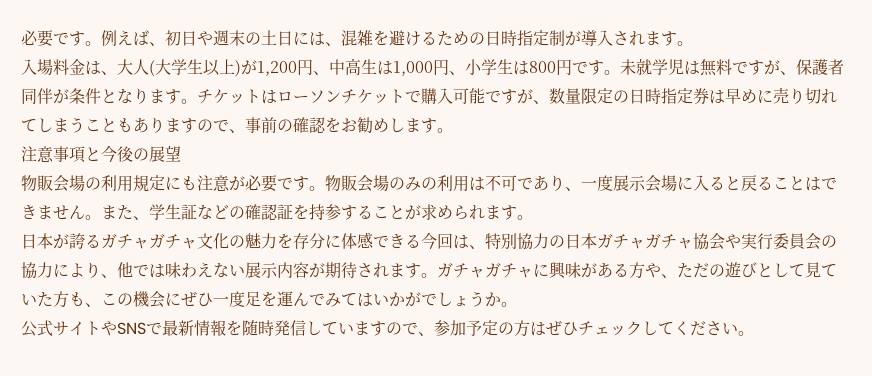必要です。例えば、初日や週末の土日には、混雑を避けるための日時指定制が導入されます。
入場料金は、大人(大学生以上)が1,200円、中高生は1,000円、小学生は800円です。未就学児は無料ですが、保護者同伴が条件となります。チケットはローソンチケットで購入可能ですが、数量限定の日時指定券は早めに売り切れてしまうこともありますので、事前の確認をお勧めします。
注意事項と今後の展望
物販会場の利用規定にも注意が必要です。物販会場のみの利用は不可であり、一度展示会場に入ると戻ることはできません。また、学生証などの確認証を持参することが求められます。
日本が誇るガチャガチャ文化の魅力を存分に体感できる今回は、特別協力の日本ガチャガチャ協会や実行委員会の協力により、他では味わえない展示内容が期待されます。ガチャガチャに興味がある方や、ただの遊びとして見ていた方も、この機会にぜひ一度足を運んでみてはいかがでしょうか。
公式サイトやSNSで最新情報を随時発信していますので、参加予定の方はぜひチェックしてください。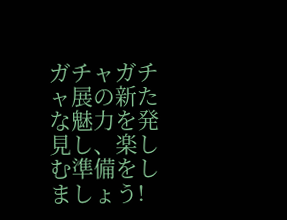ガチャガチャ展の新たな魅力を発見し、楽しむ準備をしましょう!